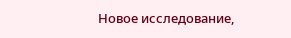Новое исследование,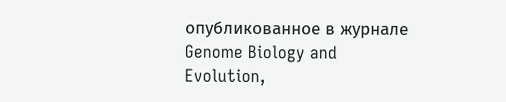опубликованное в журнале Genome Biology and Evolution,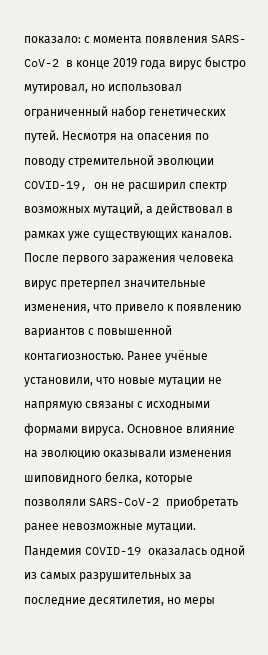показало: с момента появления SARS-CoV-2 в конце 2019 года вирус быстро мутировал, но использовал ограниченный набор генетических путей. Несмотря на опасения по поводу стремительной эволюции COVID-19, он не расширил спектр возможных мутаций, а действовал в рамках уже существующих каналов.
После первого заражения человека вирус претерпел значительные изменения, что привело к появлению вариантов с повышенной контагиозностью. Ранее учёные установили, что новые мутации не напрямую связаны с исходными формами вируса. Основное влияние на эволюцию оказывали изменения шиповидного белка, которые позволяли SARS-CoV-2 приобретать ранее невозможные мутации.
Пандемия COVID-19 оказалась одной из самых разрушительных за последние десятилетия, но меры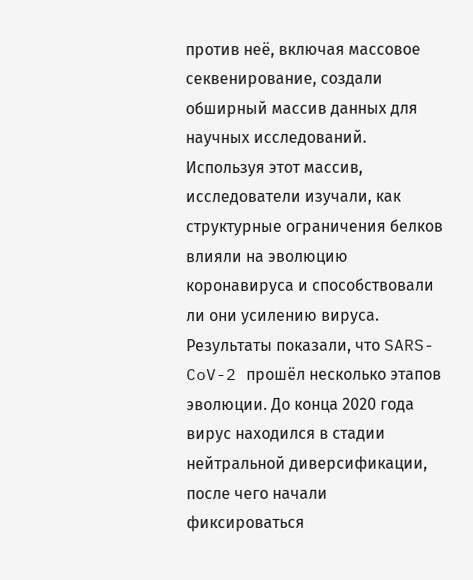против неё, включая массовое секвенирование, создали обширный массив данных для научных исследований.
Используя этот массив, исследователи изучали, как структурные ограничения белков влияли на эволюцию коронавируса и способствовали ли они усилению вируса. Результаты показали, что SARS-CoV-2 прошёл несколько этапов эволюции. До конца 2020 года вирус находился в стадии нейтральной диверсификации, после чего начали фиксироваться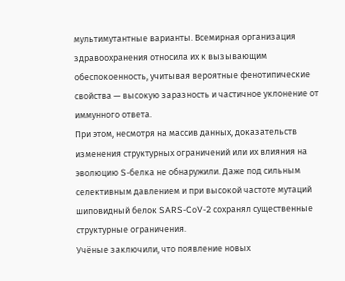мультимутантные варианты. Всемирная организация здравоохранения относила их к вызывающим обеспокоенность, учитывая вероятные фенотипические свойства — высокую заразность и частичное уклонение от иммунного ответа.
При этом, несмотря на массив данных, доказательств изменения структурных ограничений или их влияния на эволюцию S-белка не обнаружили. Даже под сильным селективным давлением и при высокой частоте мутаций шиповидный белок SARS-CoV-2 сохранял существенные структурные ограничения.
Учёные заключили, что появление новых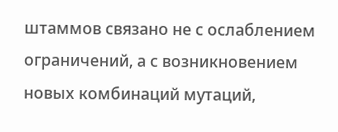штаммов связано не с ослаблением ограничений, а с возникновением новых комбинаций мутаций,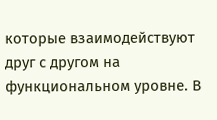которые взаимодействуют друг с другом на функциональном уровне. В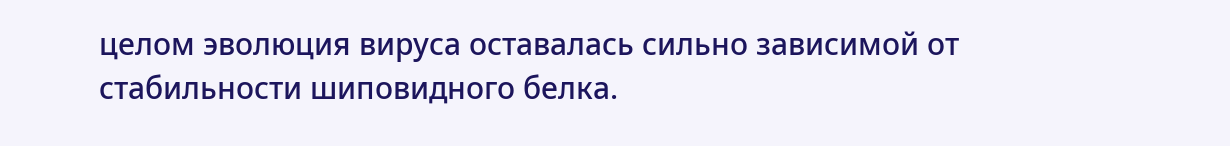целом эволюция вируса оставалась сильно зависимой от стабильности шиповидного белка.